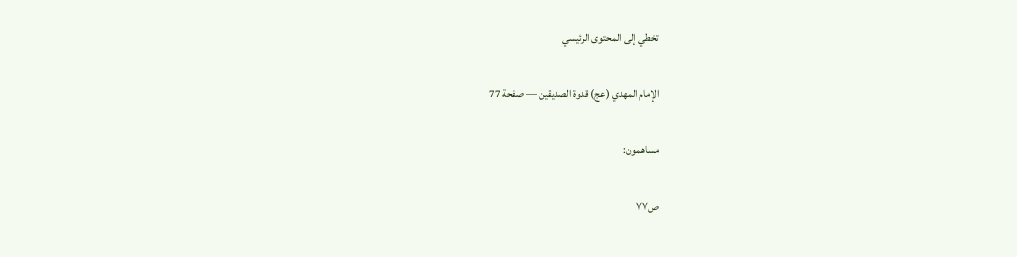تخطي إلى المحتوى الرئيسي

الإمام المهدي (عج) قدوة الصديقين — صفحة 77

مساهمون:

ص٧٧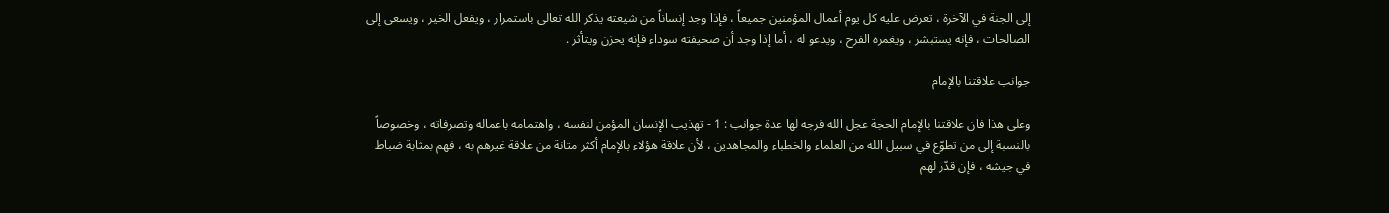إلى الجنة في الآخرة ، تعرض عليه كل يوم أعمال المؤمنين جميعاً ، فإذا وجد إنساناً من شيعته يذكر الله تعالى باستمرار ، ويفعل الخير ، ويسعى إلى الصالحات ، فإنه يستبشر ، ويغمره الفرح ، ويدعو له ، أما إذا وجد أن صحيفته سوداء فإنه يحزن ويتأثر .

جوانب علاقتنا بالإمام

وعلى هذا فان علاقتنا بالإمام الحجة عجل الله فرجه لها عدة جوانب : 1 - تهذيب الإنسان المؤمن لنفسه ، واهتمامه باعماله وتصرفاته ، وخصوصاً بالنسبة إلى من تطوّع في سبيل الله من العلماء والخطباء والمجاهدين ، لأن علاقة هؤلاء بالإمام أكثر متانة من علاقة غيرهم به ، فهم بمثابة ضباط في جيشه ، فإن قدّر لهم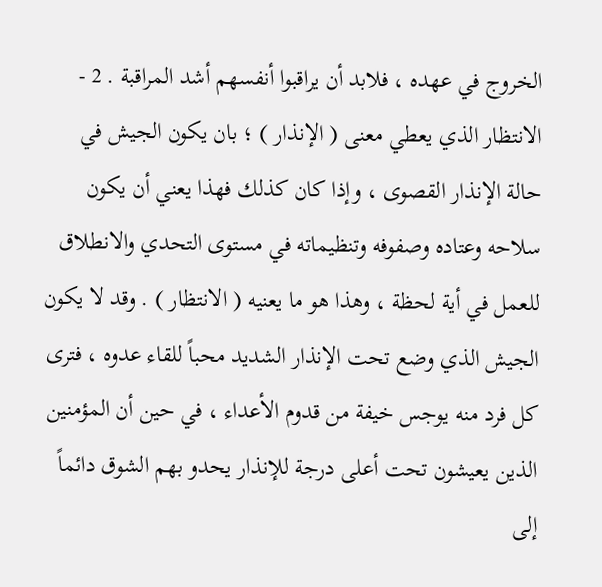الخروج في عهده ، فلابد أن يراقبوا أنفسهم أشد المراقبة . 2 - الانتظار الذي يعطي معنى ( الإنذار ) ؛ بان يكون الجيش في حالة الإنذار القصوى ، وإذا كان كذلك فهذا يعني أن يكون سلاحه وعتاده وصفوفه وتنظيماته في مستوى التحدي والانطلاق للعمل في أية لحظة ، وهذا هو ما يعنيه ( الانتظار ) . وقد لا يكون الجيش الذي وضع تحت الإنذار الشديد محباً للقاء عدوه ، فترى كل فرد منه يوجس خيفة من قدوم الأعداء ، في حين أن المؤمنين الذين يعيشون تحت أعلى درجة للإنذار يحدو بهم الشوق دائماً إلى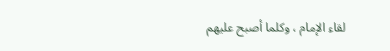لقاء الإمام ، وكلما أصبح عليهم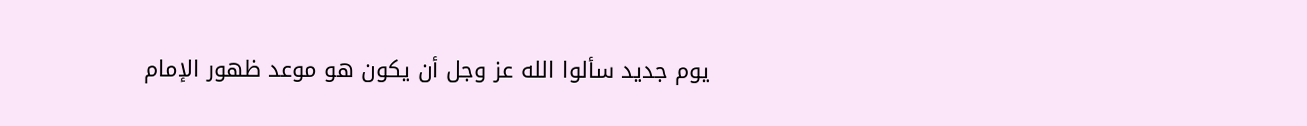يوم جديد سألوا الله عز وجل أن يكون هو موعد ظهور الإمام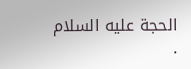الحجة عليه السلام .